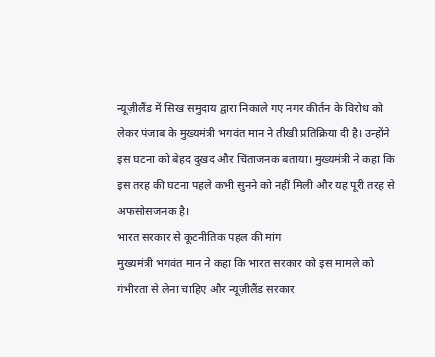न्यूज़ीलैंड में सिख समुदाय द्वारा निकाले गए नगर कीर्तन के विरोध को लेकर पंजाब के मुख्यमंत्री भगवंत मान ने तीखी प्रतिक्रिया दी है। उन्होंने इस घटना को बेहद दुखद और चिंताजनक बताया। मुख्यमंत्री ने कहा कि इस तरह की घटना पहले कभी सुनने को नहीं मिली और यह पूरी तरह से अफसोसजनक है।
भारत सरकार से कूटनीतिक पहल की मांग
मुख्यमंत्री भगवंत मान ने कहा कि भारत सरकार को इस मामले को गंभीरता से लेना चाहिए और न्यूज़ीलैंड सरकार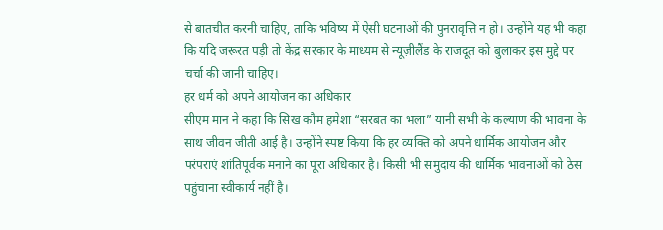से बातचीत करनी चाहिए, ताकि भविष्य में ऐसी घटनाओं की पुनरावृत्ति न हो। उन्होंने यह भी कहा कि यदि जरूरत पड़ी तो केंद्र सरकार के माध्यम से न्यूज़ीलैंड के राजदूत को बुलाकर इस मुद्दे पर चर्चा की जानी चाहिए।
हर धर्म को अपने आयोजन का अधिकार
सीएम मान ने कहा कि सिख कौम हमेशा “सरबत का भला” यानी सभी के कल्याण की भावना के साथ जीवन जीती आई है। उन्होंने स्पष्ट किया कि हर व्यक्ति को अपने धार्मिक आयोजन और परंपराएं शांतिपूर्वक मनाने का पूरा अधिकार है। किसी भी समुदाय की धार्मिक भावनाओं को ठेस पहुंचाना स्वीकार्य नहीं है।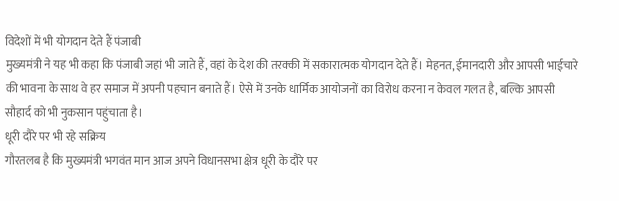विदेशों में भी योगदान देते हैं पंजाबी
मुख्यमंत्री ने यह भी कहा कि पंजाबी जहां भी जाते हैं, वहां के देश की तरक्की में सकारात्मक योगदान देते हैं। मेहनत, ईमानदारी और आपसी भाईचारे की भावना के साथ वे हर समाज में अपनी पहचान बनाते हैं। ऐसे में उनके धार्मिक आयोजनों का विरोध करना न केवल गलत है, बल्कि आपसी सौहार्द को भी नुकसान पहुंचाता है।
धूरी दौरे पर भी रहे सक्रिय
गौरतलब है कि मुख्यमंत्री भगवंत मान आज अपने विधानसभा क्षेत्र धूरी के दौरे पर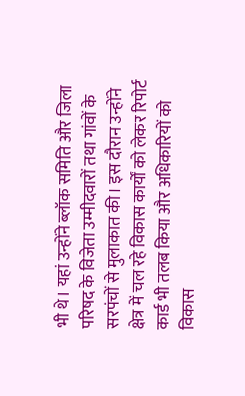भी थे। यहां उन्होंने ब्लॉक समिति और जिला परिषद के विजेता उम्मीदवारों तथा गांवों के सरपंचों से मुलाकात की। इस दौरान उन्होंने क्षेत्र में चल रहे विकास कार्यों को लेकर रिपोर्ट कार्ड भी तलब किया और अधिकारियों को विकास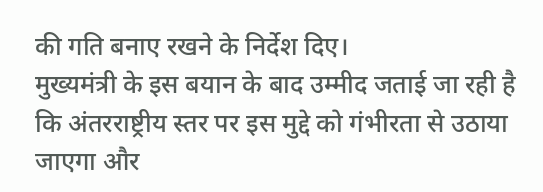की गति बनाए रखने के निर्देश दिए।
मुख्यमंत्री के इस बयान के बाद उम्मीद जताई जा रही है कि अंतरराष्ट्रीय स्तर पर इस मुद्दे को गंभीरता से उठाया जाएगा और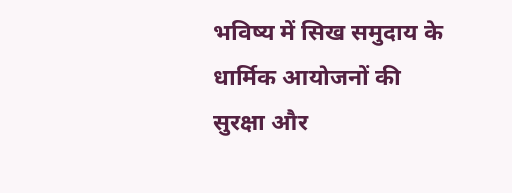भविष्य में सिख समुदाय के धार्मिक आयोजनों की सुरक्षा और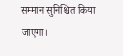सम्मान सुनिश्चित किया जाएगा।